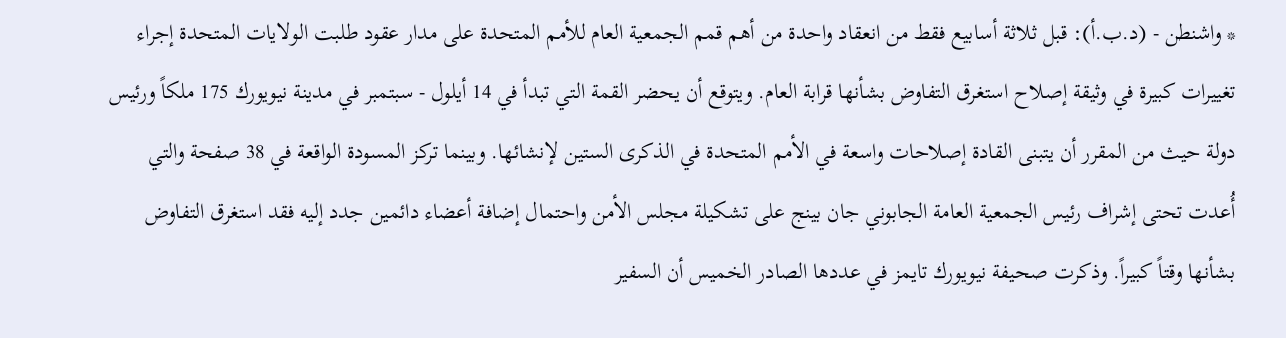* واشنطن - (د.ب.أ): قبل ثلاثة أسابيع فقط من انعقاد واحدة من أهم قمم الجمعية العام للأمم المتحدة على مدار عقود طلبت الولايات المتحدة إجراء تغييرات كبيرة في وثيقة إصلاح استغرق التفاوض بشأنها قرابة العام. ويتوقع أن يحضر القمة التي تبدأ في 14 أيلول - سبتمبر في مدينة نيويورك 175 ملكاً ورئيس دولة حيث من المقرر أن يتبنى القادة إصلاحات واسعة في الأمم المتحدة في الذكرى الستين لإنشائها. وبينما تركز المسودة الواقعة في 38 صفحة والتي أُعدت تحتى إشراف رئيس الجمعية العامة الجابوني جان بينج على تشكيلة مجلس الأمن واحتمال إضافة أعضاء دائمين جدد إليه فقد استغرق التفاوض بشأنها وقتاً كبيراً. وذكرت صحيفة نيويورك تايمز في عددها الصادر الخميس أن السفير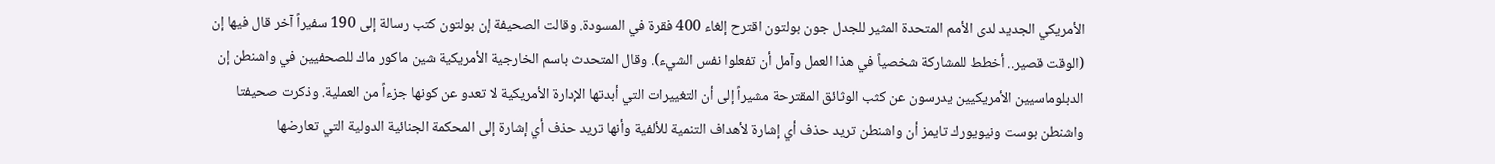الأمريكي الجديد لدى الأمم المتحدة المثير للجدل جون بولتون اقترح إلغاء 400 فقرة في المسودة. وقالت الصحيفة إن بولتون كتب رسالة إلى 190 سفيراً آخر قال فيها إن (الوقت قصير.. أخطط للمشاركة شخصياً في هذا العمل وآمل أن تفعلوا نفس الشيء). وقال المتحدث باسم الخارجية الأمريكية شين ماكور ماك للصحفيين في واشنطن إن الدبلوماسيين الأمريكيين يدرسون عن كثب الوثائق المقترحة مشيراً إلى أن التغييرات التي أبدتها الإدارة الأمريكية لا تعدو عن كونها جزءاً من العملية. وذكرت صحيفتا واشنطن بوست ونيويورك تايمز أن واشنطن تريد حذف أي إشارة لأهداف التنمية للألفية وأنها تريد حذف أي إشارة إلى المحكمة الجنائية الدولية التي تعارضها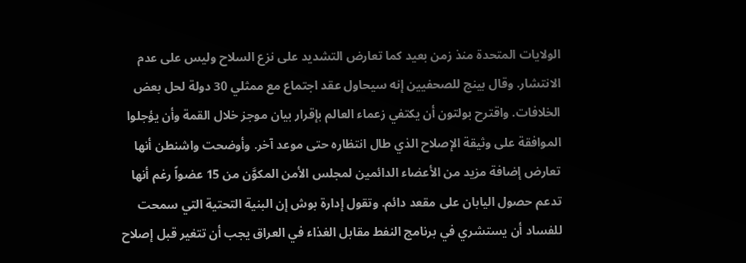الولايات المتحدة منذ زمن بعيد كما تعارض التشديد على نزع السلاح وليس على عدم الانتشار. وقال بينج للصحفيين إنه سيحاول عقد اجتماع مع ممثلي 30 دولة لحل بعض الخلافات. واقترح بولتون أن يكتفي زعماء العالم بإقرار بيان موجز خلال القمة وأن يؤجلوا الموافقة على وثيقة الإصلاح الذي طال انتظاره حتى موعد آخر. وأوضحت واشنطن أنها تعارض إضافة مزيد من الأعضاء الدائمين لمجلس الأمن المكوَّن من 15 عضواً رغم أنها تدعم حصول اليابان على مقعد دائم. وتقول إدارة بوش إن البنية التحتية التي سمحت للفساد أن يستشري في برنامج النفط مقابل الغذاء في العراق يجب أن تتغير قبل إصلاح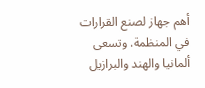أهم جهاز لصنع القرارات في المنظمة. وتسعى ألمانيا والهند والبرازيل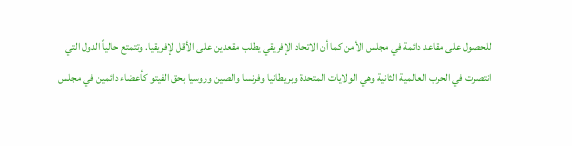للحصول على مقاعد دائمة في مجلس الأمن كما أن الاتحاد الإفريقي يطلب مقعدين على الأقل لإفريقيا. وتتمتع حالياً الدول التي انتصرت في الحرب العالمية الثانية وهي الولايات المتحدة وبريطانيا وفرنسا والصين وروسيا بحق الفيتو كأعضاء دائمين في مجلس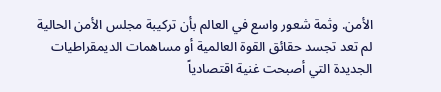الأمن. وثمة شعور واسع في العالم بأن تركيبة مجلس الأمن الحالية لم تعد تجسد حقائق القوة العالمية أو مساهمات الديمقراطيات الجديدة التي أصبحت غنية اقتصادياً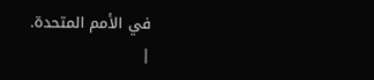في الأمم المتحدة.
|